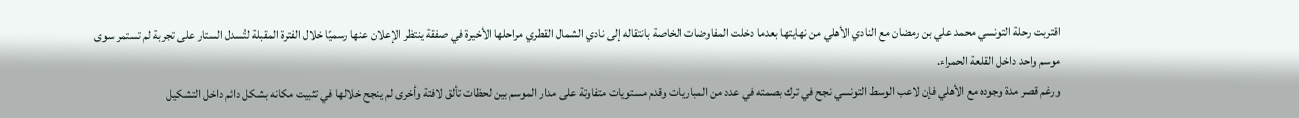اقتربت رحلة التونسي محمد علي بن رمضان مع النادي الأهلي من نهايتها بعدما دخلت المفاوضات الخاصة بانتقاله إلى نادي الشمال القطري مراحلها الأخيرة في صفقة ينتظر الإعلان عنها رسميًا خلال الفترة المقبلة لتُسدل الستار على تجربة لم تستمر سوى موسم واحد داخل القلعة الحمراء.
ورغم قصر مدة وجوده مع الأهلي فإن لاعب الوسط التونسي نجح في ترك بصمته في عدد من المباريات وقدم مستويات متفاوتة على مدار الموسم بين لحظات تألق لافتة وأخرى لم ينجح خلالها في تثبيت مكانه بشكل دائم داخل التشكيل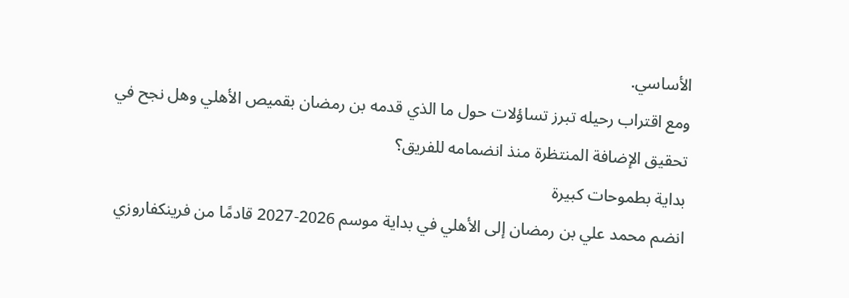الأساسي.
ومع اقتراب رحيله تبرز تساؤلات حول ما الذي قدمه بن رمضان بقميص الأهلي وهل نجح في تحقيق الإضافة المنتظرة منذ انضمامه للفريق؟
بداية بطموحات كبيرة
انضم محمد علي بن رمضان إلى الأهلي في بداية موسم 2026-2027 قادمًا من فرينكفاروزي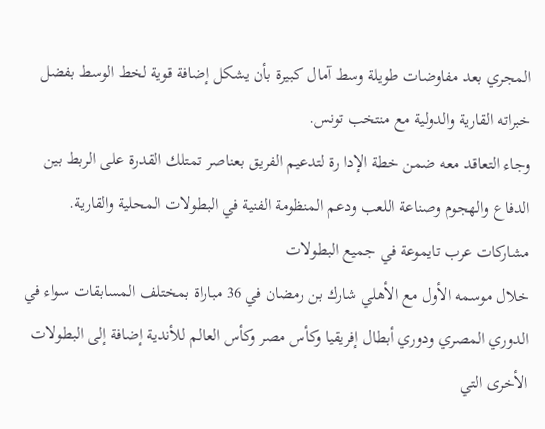المجري بعد مفاوضات طويلة وسط آمال كبيرة بأن يشكل إضافة قوية لخط الوسط بفضل خبراته القارية والدولية مع منتخب تونس.
وجاء التعاقد معه ضمن خطة الإدا رة لتدعيم الفريق بعناصر تمتلك القدرة على الربط بين الدفاع والهجوم وصناعة اللعب ودعم المنظومة الفنية في البطولات المحلية والقارية.
مشاركات عرب تايموعة في جميع البطولات
خلال موسمه الأول مع الأهلي شارك بن رمضان في 36 مباراة بمختلف المسابقات سواء في الدوري المصري ودوري أبطال إفريقيا وكأس مصر وكأس العالم للأندية إضافة إلى البطولات الأخرى التي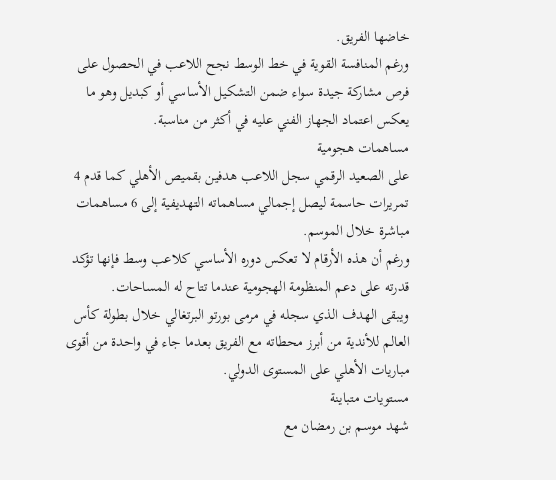خاضها الفريق.
ورغم المنافسة القوية في خط الوسط نجح اللاعب في الحصول على فرص مشاركة جيدة سواء ضمن التشكيل الأساسي أو كبديل وهو ما يعكس اعتماد الجهاز الفني عليه في أكثر من مناسبة.
مساهمات هجومية
على الصعيد الرقمي سجل اللاعب هدفين بقميص الأهلي كما قدم 4 تمريرات حاسمة ليصل إجمالي مساهماته التهديفية إلى 6 مساهمات مباشرة خلال الموسم.
ورغم أن هذه الأرقام لا تعكس دوره الأساسي كلاعب وسط فإنها تؤكد قدرته على دعم المنظومة الهجومية عندما تتاح له المساحات.
ويبقى الهدف الذي سجله في مرمى بورتو البرتغالي خلال بطولة كأس العالم للأندية من أبرز محطاته مع الفريق بعدما جاء في واحدة من أقوى مباريات الأهلي على المستوى الدولي.
مستويات متباينة
شهد موسم بن رمضان مع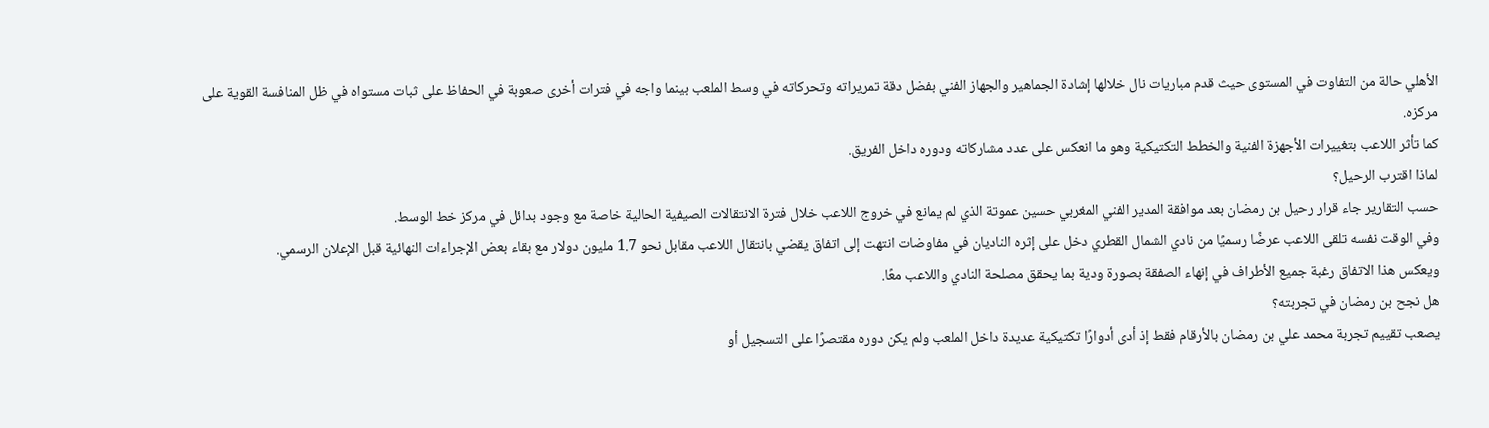الأهلي حالة من التفاوت في المستوى حيث قدم مباريات نال خلالها إشادة الجماهير والجهاز الفني بفضل دقة تمريراته وتحركاته في وسط الملعب بينما واجه في فترات أخرى صعوبة في الحفاظ على ثبات مستواه في ظل المنافسة القوية على مركزه.
كما تأثر اللاعب بتغييرات الأجهزة الفنية والخطط التكتيكية وهو ما انعكس على عدد مشاركاته ودوره داخل الفريق.
لماذا اقترب الرحيل؟
حسب التقارير جاء قرار رحيل بن رمضان بعد موافقة المدير الفني المغربي حسين عموتة الذي لم يمانع في خروج اللاعب خلال فترة الانتقالات الصيفية الحالية خاصة مع وجود بدائل في مركز خط الوسط.
وفي الوقت نفسه تلقى اللاعب عرضًا رسميًا من نادي الشمال القطري دخل على إثره الناديان في مفاوضات انتهت إلى اتفاق يقضي بانتقال اللاعب مقابل نحو 1.7 مليون دولار مع بقاء بعض الإجراءات النهائية قبل الإعلان الرسمي.
ويعكس هذا الاتفاق رغبة جميع الأطراف في إنهاء الصفقة بصورة ودية بما يحقق مصلحة النادي واللاعب معًا.
هل نجح بن رمضان في تجربته؟
يصعب تقييم تجربة محمد علي بن رمضان بالأرقام فقط إذ أدى أدوارًا تكتيكية عديدة داخل الملعب ولم يكن دوره مقتصرًا على التسجيل أو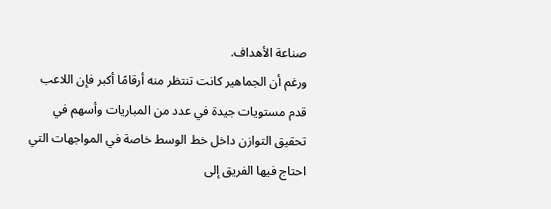صناعة الأهداف.
ورغم أن الجماهير كانت تنتظر منه أرقامًا أكبر فإن اللاعب قدم مستويات جيدة في عدد من المباريات وأسهم في تحقيق التوازن داخل خط الوسط خاصة في المواجهات التي احتاج فيها الفريق إلى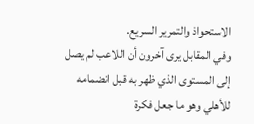الاستحواذ والتمرير السريع.
وفي المقابل يرى آخرون أن اللاعب لم يصل إلى المستوى الذي ظهر به قبل انضمامه للأهلي وهو ما جعل فكرة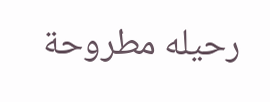رحيله مطروحة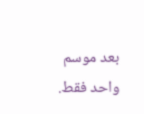بعد موسم واحد فقط.